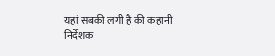यहां सबकी लगी है की कहानी
निर्देशक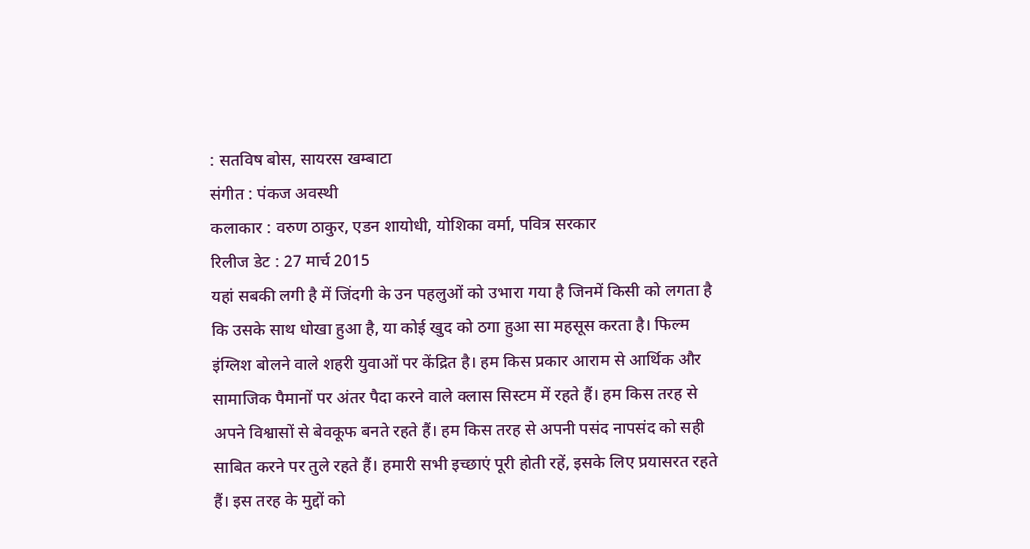: सतविष बोस, सायरस खम्बाटा
संगीत : पंकज अवस्थी
कलाकार : वरुण ठाकुर, एडन शायोधी, योशिका वर्मा, पवित्र सरकार
रिलीज डेट : 27 मार्च 2015
यहां सबकी लगी है में जिंदगी के उन पहलुओं को उभारा गया है जिनमें किसी को लगता है कि उसके साथ धोखा हुआ है, या कोई खुद को ठगा हुआ सा महसूस करता है। फिल्म इंग्लिश बोलने वाले शहरी युवाओं पर केंद्रित है। हम किस प्रकार आराम से आर्थिक और सामाजिक पैमानों पर अंतर पैदा करने वाले क्लास सिस्टम में रहते हैं। हम किस तरह से अपने विश्वासों से बेवकूफ बनते रहते हैं। हम किस तरह से अपनी पसंद नापसंद को सही साबित करने पर तुले रहते हैं। हमारी सभी इच्छाएं पूरी होती रहें, इसके लिए प्रयासरत रहते हैं। इस तरह के मुद्दों को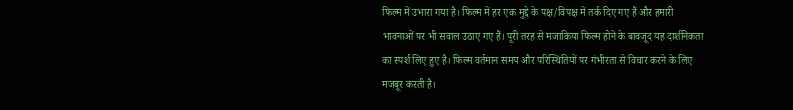फिल्म में उभारा गया है। फिल्म में हर एक मुद्दे के पक्ष/विपक्ष में तर्क दिए गए हैं और हमारी भावनाओं पर भी सवाल उठाए गए हैं। पूरी तरह से मजाकिया फिल्म होने के बावजूद यह दार्शनिकता का स्पर्श लिए हुए है। फिल्म वर्तमान समय और परिस्थितियों पर गंभीरता से विचार करने के लिए मजबूर करती है।